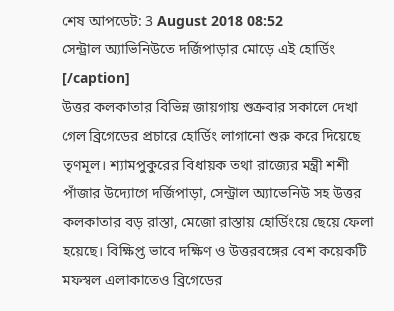শেষ আপডেট: 3 August 2018 08:52
সেন্ট্রাল অ্যাভিনিউতে দর্জিপাড়ার মোড়ে এই হোর্ডিং [/caption]
উত্তর কলকাতার বিভিন্ন জায়গায় শুক্রবার সকালে দেখা গেল ব্রিগেডের প্রচারে হোর্ডিং লাগানো শুরু করে দিয়েছে তৃণমূল। শ্যামপুকুরের বিধায়ক তথা রাজ্যের মন্ত্রী শশী পাঁজার উদ্যোগে দর্জিপাড়া, সেন্ট্রাল অ্যাভেনিউ সহ উত্তর কলকাতার বড় রাস্তা, মেজো রাস্তায় হোর্ডিংয়ে ছেয়ে ফেলা হয়েছে। বিক্ষিপ্ত ভাবে দক্ষিণ ও উত্তরবঙ্গের বেশ কয়েকটি মফস্বল এলাকাতেও ব্রিগেডের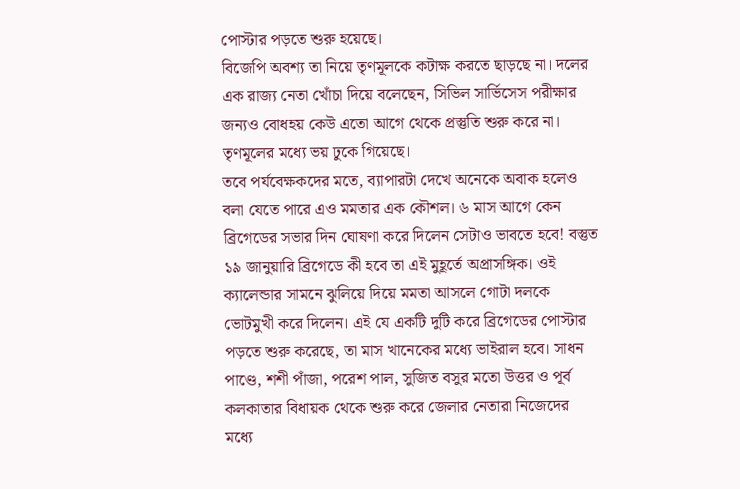পোস্টার পড়তে শুরু হয়েছে।
বিজেপি অবশ্য তা নিয়ে তৃণমূলকে কটাক্ষ করতে ছাড়ছে না। দলের এক রাজ্য নেতা খোঁচা দিয়ে বলেছেন, সিভিল সার্ভিসেস পরীক্ষার জন্যও বোধহয় কেউ এতো আগে থেকে প্রস্তুতি শুরু করে না। তৃণমূলের মধ্যে ভয় ঢুকে গিয়েছে।
তবে পর্যবেক্ষকদের মতে, ব্যাপারটা দেখে অনেকে অবাক হলেও বলা যেতে পারে এও মমতার এক কৌশল। ৬ মাস আগে কেন ব্রিগেডের সভার দিন ঘোষণা করে দিলেন সেটাও ভাবতে হবে! বস্তুত ১৯ জানুয়ারি ব্রিগেডে কী হবে তা এই মুহূর্তে অপ্রাসঙ্গিক। ওই ক্যালেন্ডার সামনে ঝুলিয়ে দিয়ে মমতা আসলে গোটা দলকে ভোটমুখী করে দিলেন। এই যে একটি দুটি করে ব্রিগেডের পোস্টার পড়তে শুরু করেছে, তা মাস খানেকের মধ্যে ভাইরাল হবে। সাধন পাণ্ডে, শশী পাঁজা, পরেশ পাল, সুজিত বসুর মতো উত্তর ও পূর্ব কলকাতার বিধায়ক থেকে শুরু করে জেলার নেতারা নিজেদের মধ্যে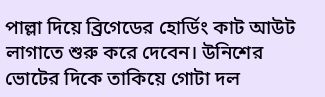পাল্লা দিয়ে ব্রিগেডের হোর্ডিং কাট আউট লাগাতে শুরু করে দেবেন। উনিশের ভোটের দিকে তাকিয়ে গোটা দল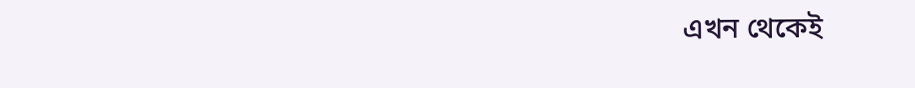এখন থেকেই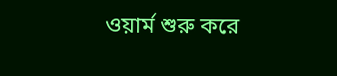ওয়ার্ম শুরু করে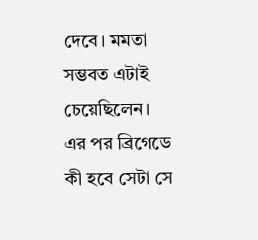দেবে। মমতা সম্ভবত এটাই চেয়েছিলেন।
এর পর ব্রিগেডে কী হবে সেটা সে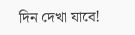দিন দেখা যাবে!